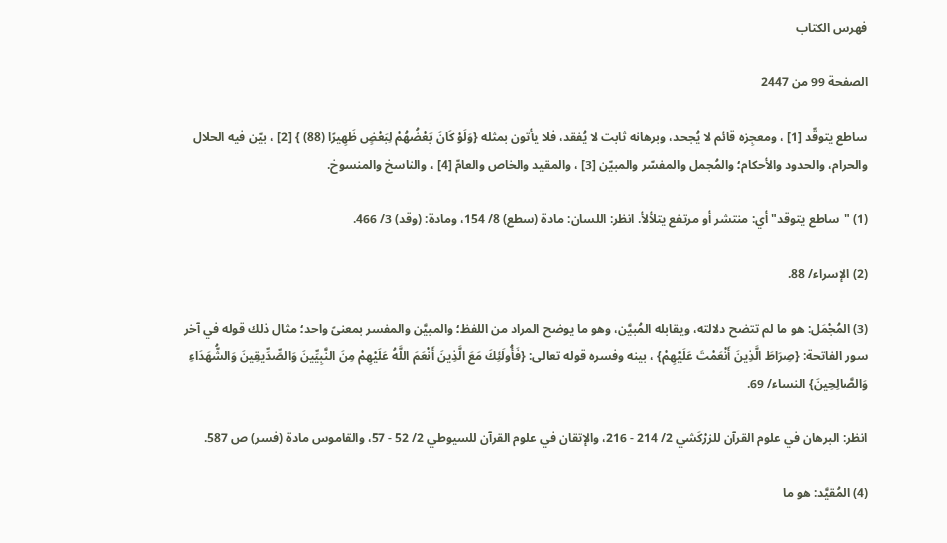فهرس الكتاب

الصفحة 99 من 2447

ساطع يتوقّد [1] ، ومعجِزه قائم لا يُجحد، وبرهانه ثابت لا يُفقد، فلا يأتون بمثله {وَلَوْ كَانَ بَعْضُهُمْ لِبَعْضٍ ظَهِيرًا (88) } [2] ، بيّن فيه الحلال والحرام، والحدود والأحكام؛ والمُجمل والمفسّر والمبيّن [3] ، والمقيد والخاص والعامّ [4] ، والناسخ والمنسوخ.

(1) "ساطع يتوقد"أي: منتشر أو مرتفع يتلألأ. انظر: اللسان: مادة (سطع) 8/ 154، ومادة: (وقد) 3/ 466.

(2) الإسراء/ 88.

(3) المُجْمَل: هو ما لم تتضح دلالته، ويقابله المُبيَّن، وهو ما يوضح المراد من اللفظ؛ والمبيَّن والمفسر بمعنىً واحد؛ مثال ذلك قوله في آخر سور الفاتحة: {صِرَاطَ الَّذِينَ أَنْعَمْتَ عَلَيْهِمْ} ، بينه وفسره قوله تعالى: {فَأُولَئِكَ مَعَ الَّذِينَ أَنْعَمَ اللَّهُ عَلَيْهِمْ مِنَ النَّبِيِّينَ وَالصِّدِّيقِينَ وَالشُّهَدَاءِ وَالصَّالِحِينَ} النساء/ 69.

انظر: البرهان في علوم القرآن للزرْكَشي 2/ 214 - 216، والإتقان في علوم القرآن للسيوطي 2/ 52 - 57، والقاموس مادة (فسر) ص 587.

(4) المُقيَّد: هو ما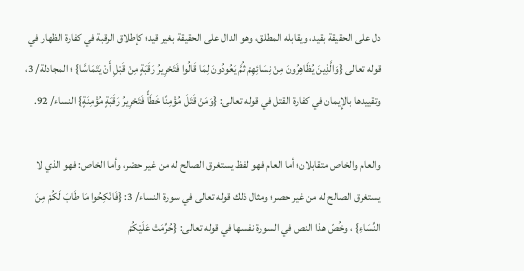دل على الحقيقة بقيد، ويقابله المطلق، وهو الدال على الحقيقة بغير قيد؛ كإطلاق الرقبة في كفارة الظهار في قوله تعالى {وَالَّذِينَ يُظَاهِرُونَ مِنْ نِسَائِهِمْ ثُمَّ يَعُودُونَ لِمَا قَالُوا فَتَحْرِيرُ رَقَبَةٍ مِنْ قَبْلِ أَنْ يَتَمَاسَّا} ؛ المجادلة/ 3، وتقييدها بالإِيمان في كفارة القتل في قوله تعالى: {وَمَنْ قَتَلَ مُؤْمِنًا خَطَأً فَتَحْرِيرُ رَقَبَةٍ مُؤْمِنَةٍ} النساء/ 92.

والعام والخاص متقابلان؛ أما العام فهو لفظ يستغرق الصالح له من غير حصْر، وأما الخاص: فهو الذي لا يستغرق الصالح له من غير حصر؛ ومثال ذلك قوله تعالى في سورة النساء/ 3: {فَانْكِحُوا مَا طَابَ لَكُمْ مِنَ النِّسَاءِ} ، وخُصّ هذا النص في السورة نفسها في قوله تعالى: {حُرِّمَتْ عَلَيْكُمْ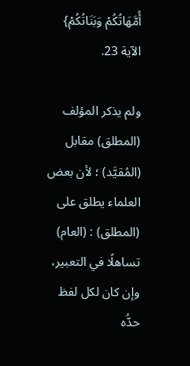أُمَّهَاتُكُمْ وَبَنَاتُكُمْ} الآية 23.

ولم يذكر المؤلف (المطلق) مقابل (المُقيَّد) ؛ لأن بعض العلماء يطلق على (المطلق) : (العام) تساهلًا في التعبير، وإن كان لكل لفظ حدُّه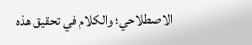الاصطلاحي؛ والكلام في تحقيق هذه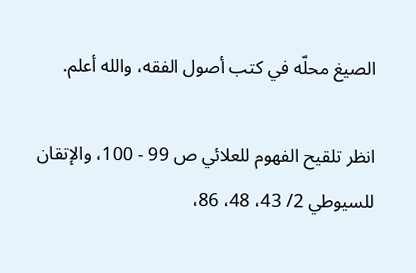الصيغ محلّه في كتب أصول الفقه، والله أعلم.

انظر تلقيح الفهوم للعلائي ص 99 - 100، والإتقان للسيوطي 2/ 43، 48، 86،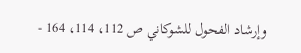وإرشاد الفحول للشوكاني ص 112، 114، 164 -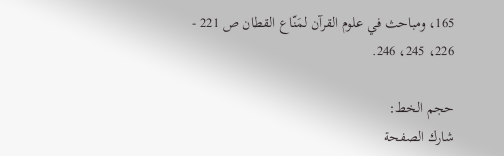165، ومباحث في علوم القرآن لمَنّاع القطان ص 221 - 226، 245، 246.

حجم الخط:
شارك الصفحة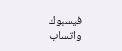فيسبوك واتساب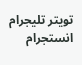تويتر تليجرام انستجرام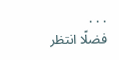. . .
فضلًا انتظر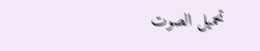تحميل الصوت